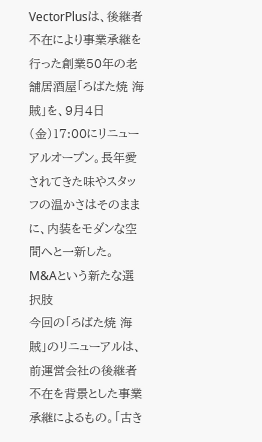VectorPlusは、後継者不在により事業承継を行った創業50年の老舗居酒屋「ろばた焼 海賊」を、9月4日(金)17:00にリニューアルオープン。長年愛されてきた味やスタッフの温かさはそのままに、内装をモダンな空間へと一新した。
M&Aという新たな選択肢
今回の「ろばた焼 海賊」のリニューアルは、前運営会社の後継者不在を背景とした事業承継によるもの。「古き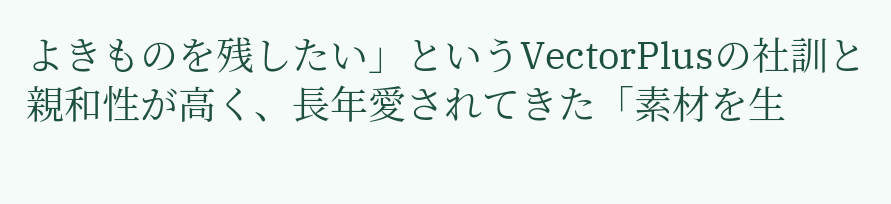よきものを残したい」というVectorPlusの社訓と親和性が高く、長年愛されてきた「素材を生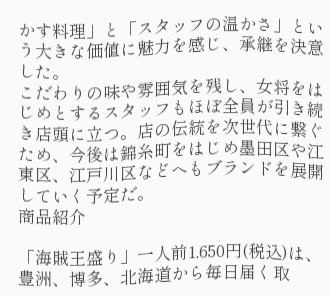かす料理」と「スタッフの温かさ」という大きな価値に魅力を感じ、承継を決意した。
こだわりの味や雰囲気を残し、女将をはじめとするスタッフもほぼ全員が引き続き店頭に立つ。店の伝統を次世代に繋ぐため、今後は錦糸町をはじめ墨田区や江東区、江戸川区などへもブランドを展開していく予定だ。
商品紹介

「海賊王盛り」一人前1,650円(税込)は、豊洲、博多、北海道から毎日届く取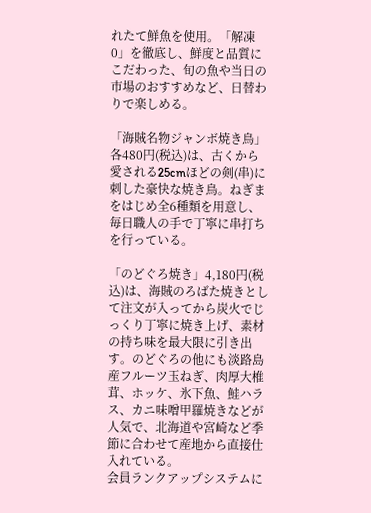れたて鮮魚を使用。「解凍0」を徹底し、鮮度と品質にこだわった、旬の魚や当日の市場のおすすめなど、日替わりで楽しめる。

「海賊名物ジャンボ焼き鳥」各480円(税込)は、古くから愛される25cmほどの剣(串)に刺した豪快な焼き鳥。ねぎまをはじめ全6種類を用意し、毎日職人の手で丁寧に串打ちを行っている。

「のどぐろ焼き」4,180円(税込)は、海賊のろばた焼きとして注文が入ってから炭火でじっくり丁寧に焼き上げ、素材の持ち味を最大限に引き出す。のどぐろの他にも淡路島産フルーツ玉ねぎ、肉厚大椎茸、ホッケ、氷下魚、鮭ハラス、カニ味噌甲羅焼きなどが人気で、北海道や宮崎など季節に合わせて産地から直接仕入れている。
会員ランクアップシステムに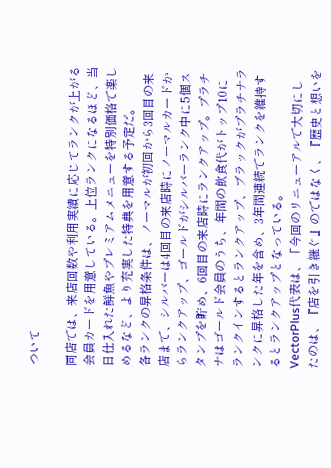ついて

同店では、来店回数や利用実績に応じてランクが上がる会員カードを用意している。上位ランクになるほど、当日仕入れた鮮魚やプレミアムメニューを特別価格で楽しめるなど、より充実した特典を用意する予定だ。
各ランクの昇格条件は、ノーマルが初回から3回目の来店まで、シルバーは4回目の来店時にノーマルカードからランクアップ、ゴールドがシルバーランク中に5個スタンプを貯め、6回目の来店時にランクアップ。プラチナはゴールド会員のうち、年間の飲食代がトップ10にランクインするとランクアップ、ブラックがプラチナランクに昇格した年を含め、3年間連続でランクを維持するとランクアップとなっている。
VectorPlus代表は、「今回のリニューアルで大切にしたのは、『店を引き継ぐ』のではなく、『歴史と想いを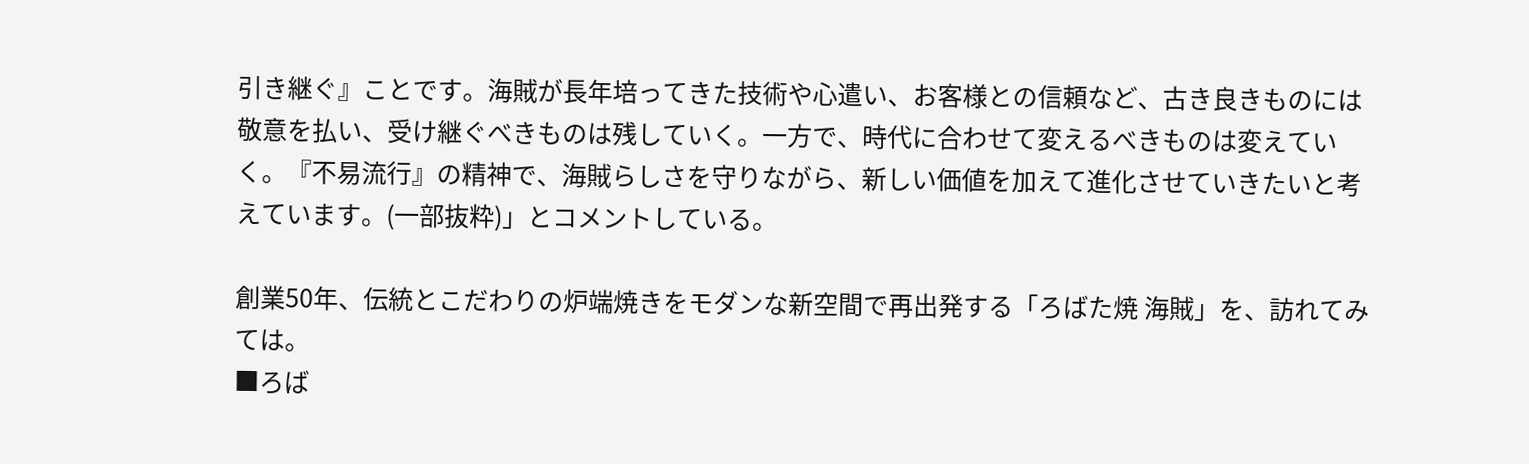引き継ぐ』ことです。海賊が長年培ってきた技術や心遣い、お客様との信頼など、古き良きものには敬意を払い、受け継ぐべきものは残していく。一方で、時代に合わせて変えるべきものは変えていく。『不易流行』の精神で、海賊らしさを守りながら、新しい価値を加えて進化させていきたいと考えています。(一部抜粋)」とコメントしている。

創業50年、伝統とこだわりの炉端焼きをモダンな新空間で再出発する「ろばた焼 海賊」を、訪れてみては。
■ろば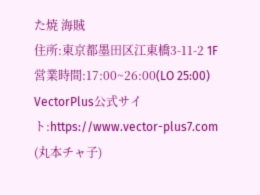た焼 海賊
住所:東京都墨田区江東橋3-11-2 1F
営業時間:17:00~26:00(LO 25:00)
VectorPlus公式サイト:https://www.vector-plus7.com
(丸本チャ子)